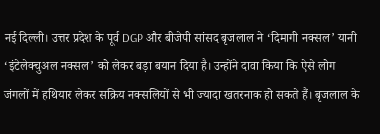नई दिल्ली। उत्तर प्रदेश के पूर्व DGP और बीजेपी सांसद बृजलाल ने ‘दिमागी नक्सल’ यानी ‘इंटेलेक्चुअल नक्सल’ को लेकर बड़ा बयान दिया है। उन्होंने दावा किया कि ऐसे लोग जंगलों में हथियार लेकर सक्रिय नक्सलियों से भी ज्यादा खतरनाक हो सकते हैं। बृजलाल के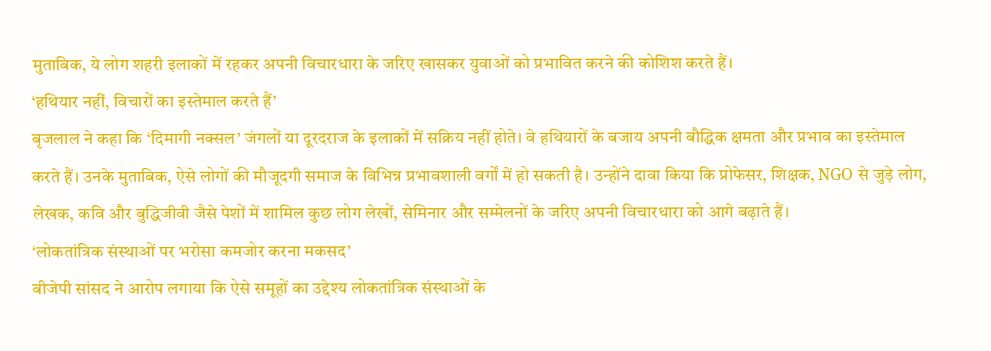मुताबिक, ये लोग शहरी इलाकों में रहकर अपनी विचारधारा के जरिए खासकर युवाओं को प्रभावित करने की कोशिश करते हैं।
‘हथियार नहीं, विचारों का इस्तेमाल करते हैं’
बृजलाल ने कहा कि ‘दिमागी नक्सल’ जंगलों या दूरदराज के इलाकों में सक्रिय नहीं होते। वे हथियारों के बजाय अपनी बौद्धिक क्षमता और प्रभाव का इस्तेमाल करते हैं। उनके मुताबिक, ऐसे लोगों की मौजूदगी समाज के विभिन्न प्रभावशाली वर्गों में हो सकती है। उन्होंने दावा किया कि प्रोफेसर, शिक्षक, NGO से जुड़े लोग, लेखक, कवि और बुद्धिजीवी जैसे पेशों में शामिल कुछ लोग लेखों, सेमिनार और सम्मेलनों के जरिए अपनी विचारधारा को आगे बढ़ाते हैं।
‘लोकतांत्रिक संस्थाओं पर भरोसा कमजोर करना मकसद’
बीजेपी सांसद ने आरोप लगाया कि ऐसे समूहों का उद्देश्य लोकतांत्रिक संस्थाओं के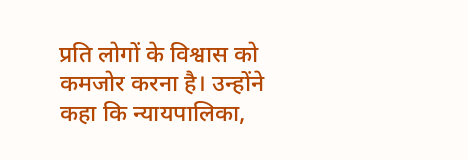प्रति लोगों के विश्वास को कमजोर करना है। उन्होंने कहा कि न्यायपालिका,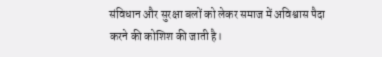संविधान और सुरक्षा बलों को लेकर समाज में अविश्वास पैदा करने की कोशिश की जाती है।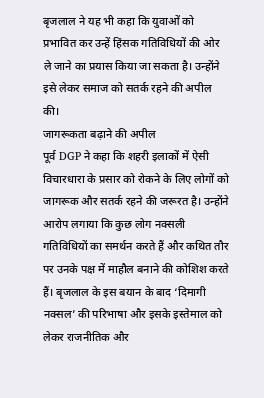बृजलाल ने यह भी कहा कि युवाओं को प्रभावित कर उन्हें हिंसक गतिविधियों की ओर ले जाने का प्रयास किया जा सकता है। उन्होंने इसे लेकर समाज को सतर्क रहने की अपील की।
जागरूकता बढ़ाने की अपील
पूर्व DGP ने कहा कि शहरी इलाकों में ऐसी विचारधारा के प्रसार को रोकने के लिए लोगों को जागरूक और सतर्क रहने की जरूरत है। उन्होंने आरोप लगाया कि कुछ लोग नक्सली गतिविधियों का समर्थन करते हैं और कथित तौर पर उनके पक्ष में माहौल बनाने की कोशिश करते हैं। बृजलाल के इस बयान के बाद ‘दिमागी नक्सल’ की परिभाषा और इसके इस्तेमाल को लेकर राजनीतिक और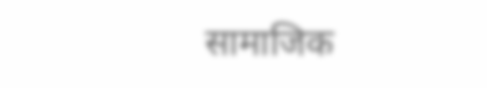सामाजिक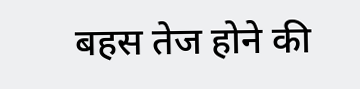बहस तेज होने की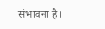संभावना है।